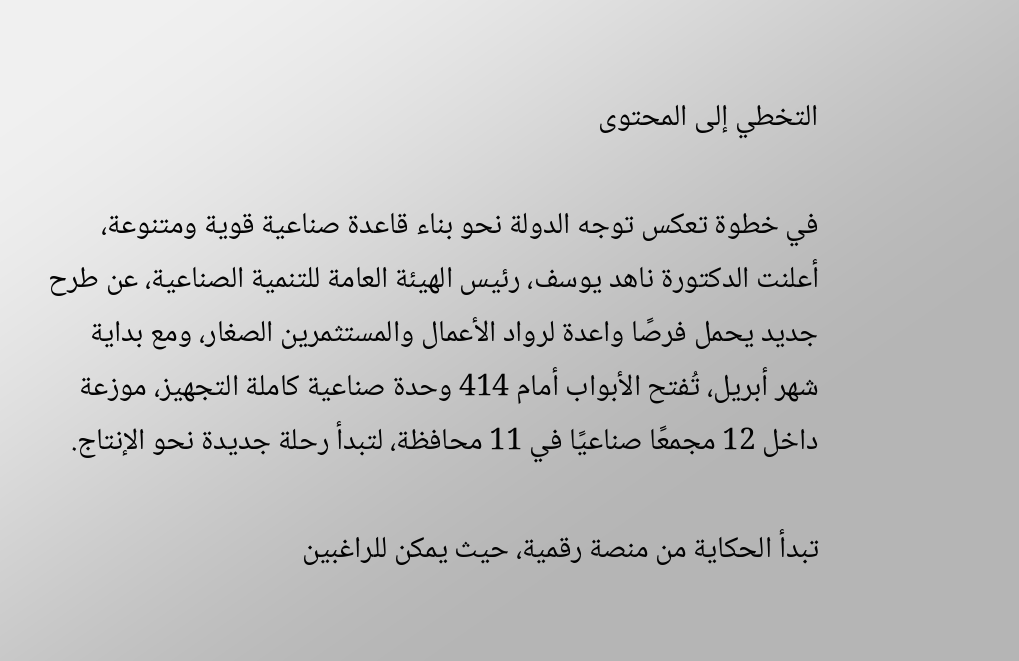التخطي إلى المحتوى

في خطوة تعكس توجه الدولة نحو بناء قاعدة صناعية قوية ومتنوعة، أعلنت الدكتورة ناهد يوسف، رئيس الهيئة العامة للتنمية الصناعية، عن طرح جديد يحمل فرصًا واعدة لرواد الأعمال والمستثمرين الصغار، ومع بداية شهر أبريل، تُفتح الأبواب أمام 414 وحدة صناعية كاملة التجهيز، موزعة داخل 12 مجمعًا صناعيًا في 11 محافظة، لتبدأ رحلة جديدة نحو الإنتاج.

تبدأ الحكاية من منصة رقمية، حيث يمكن للراغبين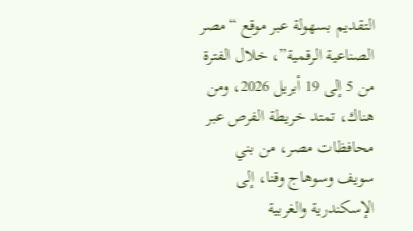التقديم بسهولة عبر موقع “مصر الصناعية الرقمية”، خلال الفترة من 5 إلى 19 أبريل 2026، ومن هناك، تمتد خريطة الفرص عبر محافظات مصر، من بني سويف وسوهاج وقنا، إلى الإسكندرية والغربية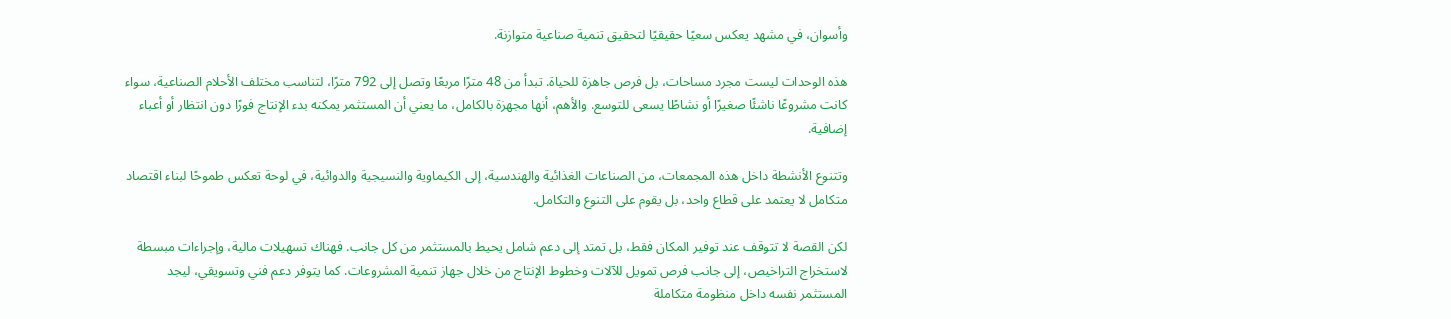وأسوان، في مشهد يعكس سعيًا حقيقيًا لتحقيق تنمية صناعية متوازنة.

هذه الوحدات ليست مجرد مساحات، بل فرص جاهزة للحياة. تبدأ من 48 مترًا مربعًا وتصل إلى 792 مترًا، لتناسب مختلف الأحلام الصناعية، سواء كانت مشروعًا ناشئًا صغيرًا أو نشاطًا يسعى للتوسع. والأهم، أنها مجهزة بالكامل، ما يعني أن المستثمر يمكنه بدء الإنتاج فورًا دون انتظار أو أعباء إضافية.

وتتنوع الأنشطة داخل هذه المجمعات، من الصناعات الغذائية والهندسية، إلى الكيماوية والنسيجية والدوائية، في لوحة تعكس طموحًا لبناء اقتصاد متكامل لا يعتمد على قطاع واحد، بل يقوم على التنوع والتكامل.

لكن القصة لا تتوقف عند توفير المكان فقط، بل تمتد إلى دعم شامل يحيط بالمستثمر من كل جانب. فهناك تسهيلات مالية، وإجراءات مبسطة لاستخراج التراخيص، إلى جانب فرص تمويل للآلات وخطوط الإنتاج من خلال جهاز تنمية المشروعات. كما يتوفر دعم فني وتسويقي، ليجد المستثمر نفسه داخل منظومة متكاملة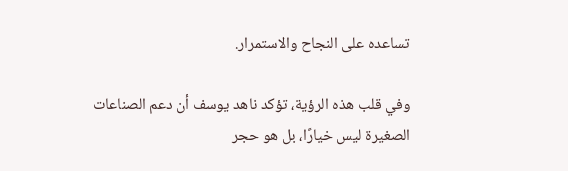تساعده على النجاح والاستمرار.

وفي قلب هذه الرؤية، تؤكد ناهد يوسف أن دعم الصناعات الصغيرة ليس خيارًا، بل هو حجر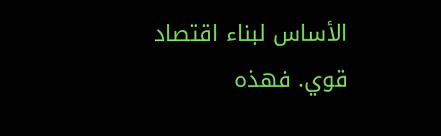الأساس لبناء اقتصاد قوي. فهذه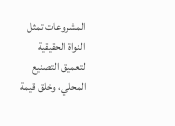المشروعات تمثل النواة الحقيقية لتعميق التصنيع المحلي، وخلق قيمة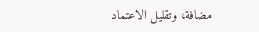مضافة، وتقليل الاعتماد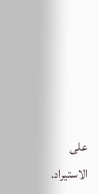على الاستيراد.